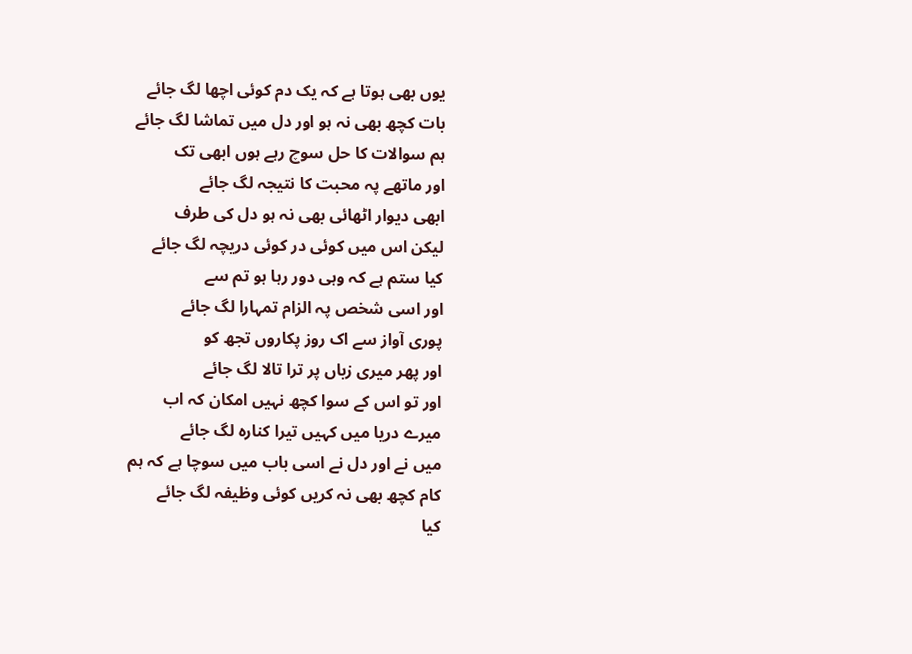یوں بھی ہوتا ہے کہ یک دم کوئی اچھا لگ جائے
بات کچھ بھی نہ ہو اور دل میں تماشا لگ جائے
ہم سوالات کا حل سوچ رہے ہوں ابھی تک
اور ماتھے پہ محبت کا نتیجہ لگ جائے
ابھی دیوار اٹھائی بھی نہ ہو دل کی طرف
لیکن اس میں کوئی در کوئی دریچہ لگ جائے
کیا ستم ہے کہ وہی دور رہا ہو تم سے
اور اسی شخص پہ الزام تمہارا لگ جائے
پوری آواز سے اک روز پکاروں تجھ کو
اور پھر میری زباں پر ترا تالا لگ جائے
اور تو اس کے سوا کچھ نہیں امکان کہ اب
میرے دریا میں کہیں تیرا کنارہ لگ جائے
میں نے اور دل نے اسی باب میں سوچا ہے کہ ہم
کام کچھ بھی نہ کریں کوئی وظیفہ لگ جائے
کیا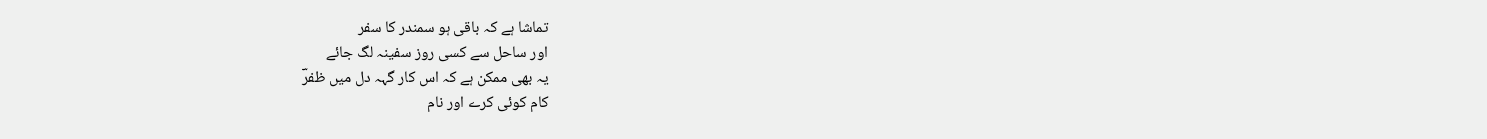تماشا ہے کہ باقی ہو سمندر کا سفر
اور ساحل سے کسی روز سفینہ لگ جائے
یہ بھی ممکن ہے کہ اس کار گہہ دل میں ظفرؔ
کام کوئی کرے اور نام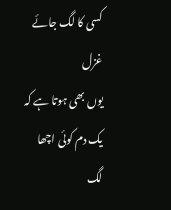کسی کا لگ جائے
غزل
یوں بھی ہوتا ہے کہ یک دم کوئی اچھا لگ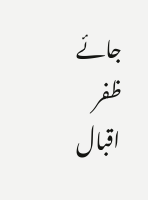جائے
ظفر اقبال